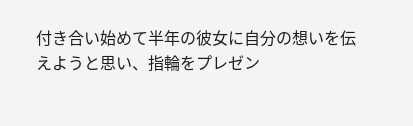付き合い始めて半年の彼女に自分の想いを伝えようと思い、指輪をプレゼン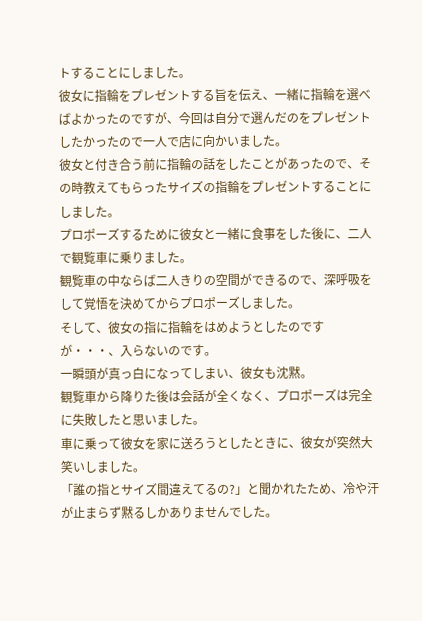トすることにしました。
彼女に指輪をプレゼントする旨を伝え、一緒に指輪を選べばよかったのですが、今回は自分で選んだのをプレゼントしたかったので一人で店に向かいました。
彼女と付き合う前に指輪の話をしたことがあったので、その時教えてもらったサイズの指輪をプレゼントすることにしました。
プロポーズするために彼女と一緒に食事をした後に、二人で観覧車に乗りました。
観覧車の中ならば二人きりの空間ができるので、深呼吸をして覚悟を決めてからプロポーズしました。
そして、彼女の指に指輪をはめようとしたのですが・・・、入らないのです。
一瞬頭が真っ白になってしまい、彼女も沈黙。
観覧車から降りた後は会話が全くなく、プロポーズは完全に失敗したと思いました。
車に乗って彼女を家に送ろうとしたときに、彼女が突然大笑いしました。
「誰の指とサイズ間違えてるの?」と聞かれたため、冷や汗が止まらず黙るしかありませんでした。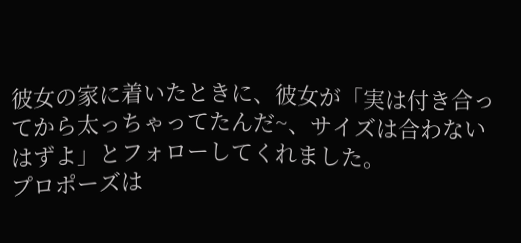彼女の家に着いたときに、彼女が「実は付き合ってから太っちゃってたんだ~、サイズは合わないはずよ」とフォローしてくれました。
プロポーズは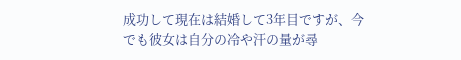成功して現在は結婚して3年目ですが、今でも彼女は自分の冷や汗の量が尋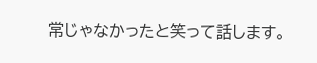常じゃなかったと笑って話します。